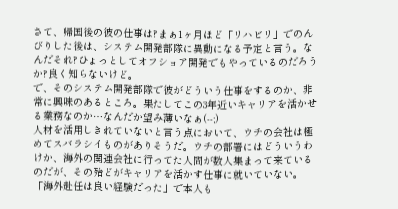さて、帰国後の彼の仕事は?まぁ1ヶ月ほど「リハビリ」でのんびりした後は、システム開発部隊に異動になる予定と言う。なんだそれ?ひょっとしてオフショア開発でもやっているのだろうか?良く知らないけど。
で、そのシステム開発部隊で彼がどういう仕事をするのか、非常に興味のあるところ。果たしてこの3年近いキャリアを活かせる業務なのか…なんだか望み薄いなぁ(--;)
人材を活用しきれていないと言う点において、ウチの会社は極めてスバラシイものがありそうだ。ウチの部署にはどういうわけか、海外の関連会社に行ってた人間が数人集まって来ているのだが、その殆どがキャリアを活かす仕事に就いていない。「海外赴任は良い経験だった」で本人も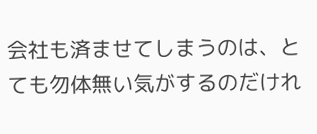会社も済ませてしまうのは、とても勿体無い気がするのだけれ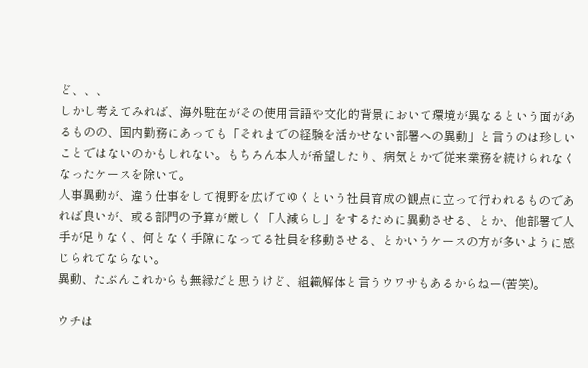ど、、、
しかし考えてみれば、海外駐在がその使用言語や文化的背景において環境が異なるという面があるものの、国内勤務にあっても「それまでの経験を活かせない部署への異動」と言うのは珍しいことではないのかもしれない。もちろん本人が希望したり、病気とかで従来業務を続けられなくなったケースを除いて。
人事異動が、違う仕事をして視野を広げてゆくという社員育成の観点に立って行われるものであれば良いが、或る部門の予算が厳しく「人減らし」をするために異動させる、とか、他部署で人手が足りなく、何となく手隙になってる社員を移動させる、とかいうケースの方が多いように感じられてならない。
異動、たぶんこれからも無縁だと思うけど、組織解体と言うウワサもあるからねー(苦笑)。

ウチは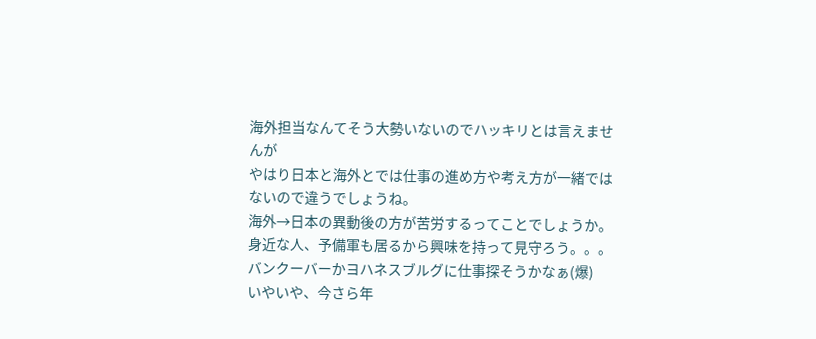海外担当なんてそう大勢いないのでハッキリとは言えませんが
やはり日本と海外とでは仕事の進め方や考え方が一緒ではないので違うでしょうね。
海外→日本の異動後の方が苦労するってことでしょうか。
身近な人、予備軍も居るから興味を持って見守ろう。。。
バンクーバーかヨハネスブルグに仕事探そうかなぁ(爆)
いやいや、今さら年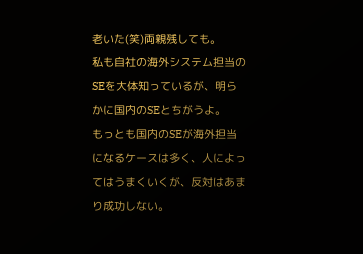老いた(笑)両親残しても。
私も自社の海外システム担当のSEを大体知っているが、明らかに国内のSEとちがうよ。
もっとも国内のSEが海外担当になるケースは多く、人によってはうまくいくが、反対はあまり成功しない。